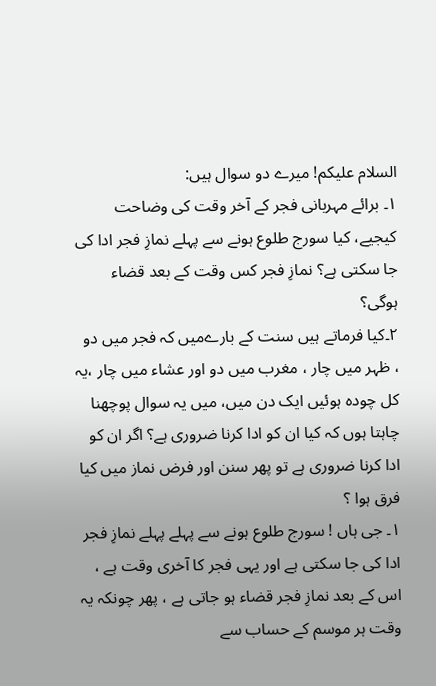السلام علیکم! میرے دو سوال ہیں:
۱۔ برائے مہربانی فجر کے آخر وقت کی وضاحت کیجیے، کیا سورج طلوع ہونے سے پہلے نمازِ فجر ادا کی جا سکتی ہے؟ نمازِ فجر کس وقت کے بعد قضاء ہوگی؟
۲۔کیا فرماتے ہیں سنت کے بارےمیں کہ فجر میں دو ، ظہر میں چار ، مغرب میں دو اور عشاء میں چار ،یہ کل چودہ ہوئیں ایک دن میں، میں یہ سوال پوچھنا چاہتا ہوں کہ کیا ان کو ادا کرنا ضروری ہے؟ اگر ان کو ادا کرنا ضروری ہے تو پھر سنن اور فرض نماز میں کیا فرق ہوا ؟
۱۔ جی ہاں ! سورج طلوع ہونے سے پہلے پہلے نمازِ فجر ادا کی جا سکتی ہے اور یہی فجر کا آخری وقت ہے ، اس کے بعد نمازِ فجر قضاء ہو جاتی ہے ، پھر چونکہ یہ وقت ہر موسم کے حساب سے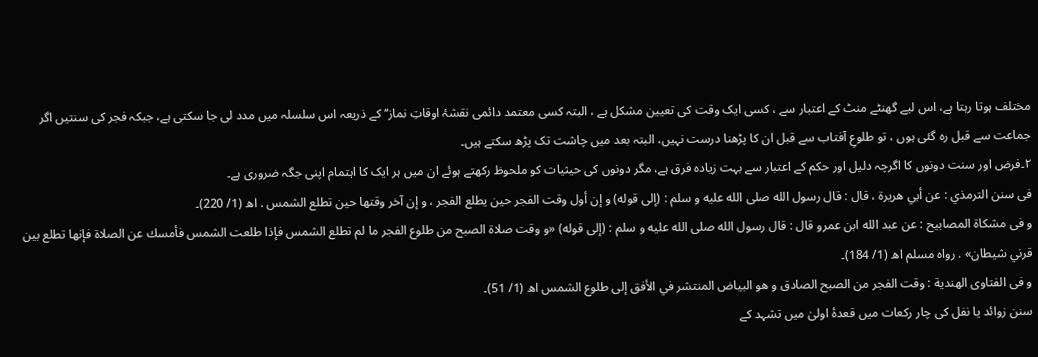مختلف ہوتا رہتا ہے، اس لیے گھنٹے منٹ کے اعتبار سے ، کسی ایک وقت کی تعیین مشکل ہے ، البتہ کسی معتمد دائمی نقشۂ اوقاتِ نماز‘‘ کے ذریعہ اس سلسلہ میں مدد لی جا سکتی ہے، جبکہ فجر کی سنتیں اگر جماعت سے قبل رہ گئی ہوں ، تو طلوعِ آفتاب سے قبل ان کا پڑھنا درست نہیں، البتہ بعد میں چاشت تک پڑھ سکتے ہیں۔
۲۔فرض اور سنت دونوں کا اگرچہ دلیل اور حکم کے اعتبار سے بہت زیادہ فرق ہے، مگر دونوں کی حیثیات کو ملحوظ رکھتے ہوئے ان میں ہر ایک کا اہتمام اپنی جگہ ضروری ہے۔
فی سنن الترمذي : عن أبي هريرة ، قال : قال رسول الله صلى الله عليه و سلم : (إلی قوله) و إن أول وقت الفجر حين يطلع الفجر ، و إن آخر وقتها حين تطلع الشمس . اھ (1/ 220)۔
و فی مشكاة المصابيح : عن عبد الله ابن عمرو قال : قال رسول الله صلى الله عليه و سلم : (إلی قوله) «و وقت صلاة الصبح من طلوع الفجر ما لم تطلع الشمس فإذا طلعت الشمس فأمسك عن الصلاة فإنها تطلع بين قرني شيطان» . رواه مسلم اھ (1/ 184)۔
و فی الفتاوى الهندية : وقت الفجر من الصبح الصادق و هو البياض المنتشر في الأفق إلى طلوع الشمس اھ (1/ 51)۔
سنن زوائد یا نفل کی چار رکعات میں قعدۂ اولیٰ میں تشہد کے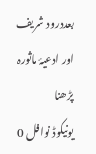بعددرود شریف اور ادعیۂ ماثورہ پڑھنا
یونیکوڈ نوافل 0